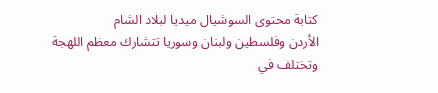كتابة محتوى السوشيال ميديا لبلاد الشام
الأردن وفلسطين ولبنان وسوريا تتشارك معظم اللهجة وتختلف في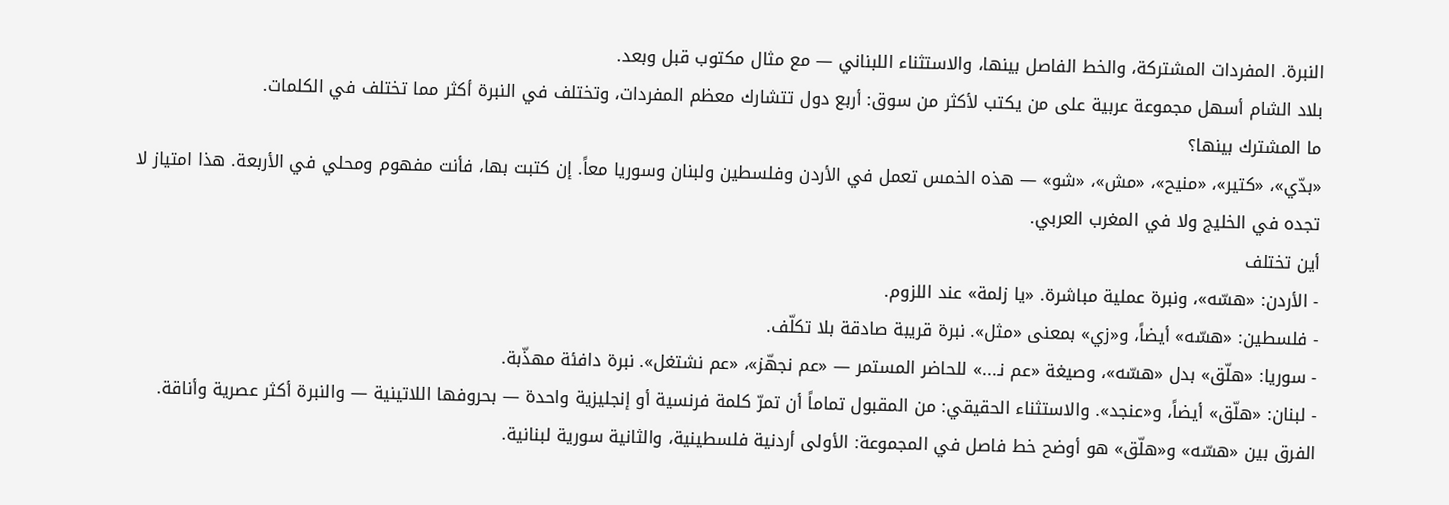النبرة. المفردات المشتركة، والخط الفاصل بينها، والاستثناء اللبناني — مع مثال مكتوب قبل وبعد.
بلاد الشام أسهل مجموعة عربية على من يكتب لأكثر من سوق: أربع دول تتشارك معظم المفردات، وتختلف في النبرة أكثر مما تختلف في الكلمات.
ما المشترك بينها؟
«بدّي»، «كتير»، «منيح»، «مش»، «شو» — هذه الخمس تعمل في الأردن وفلسطين ولبنان وسوريا معاً. إن كتبت بها، فأنت مفهوم ومحلي في الأربعة. هذا امتياز لا تجده في الخليج ولا في المغرب العربي.
أين تختلف
- الأردن: «هسّه»، ونبرة عملية مباشرة. «يا زلمة» عند اللزوم.
- فلسطين: «هسّه» أيضاً، و«زي» بمعنى «مثل». نبرة قريبة صادقة بلا تكلّف.
- سوريا: «هلّق» بدل «هسّه»، وصيغة «عم نـ...» للحاضر المستمر — «عم نجهّز»، «عم نشتغل». نبرة دافئة مهذّبة.
- لبنان: «هلّق» أيضاً، و«عنجد». والاستثناء الحقيقي: من المقبول تماماً أن تمرّ كلمة فرنسية أو إنجليزية واحدة — بحروفها اللاتينية — والنبرة أكثر عصرية وأناقة.
الفرق بين «هسّه» و«هلّق» هو أوضح خط فاصل في المجموعة: الأولى أردنية فلسطينية، والثانية سورية لبنانية.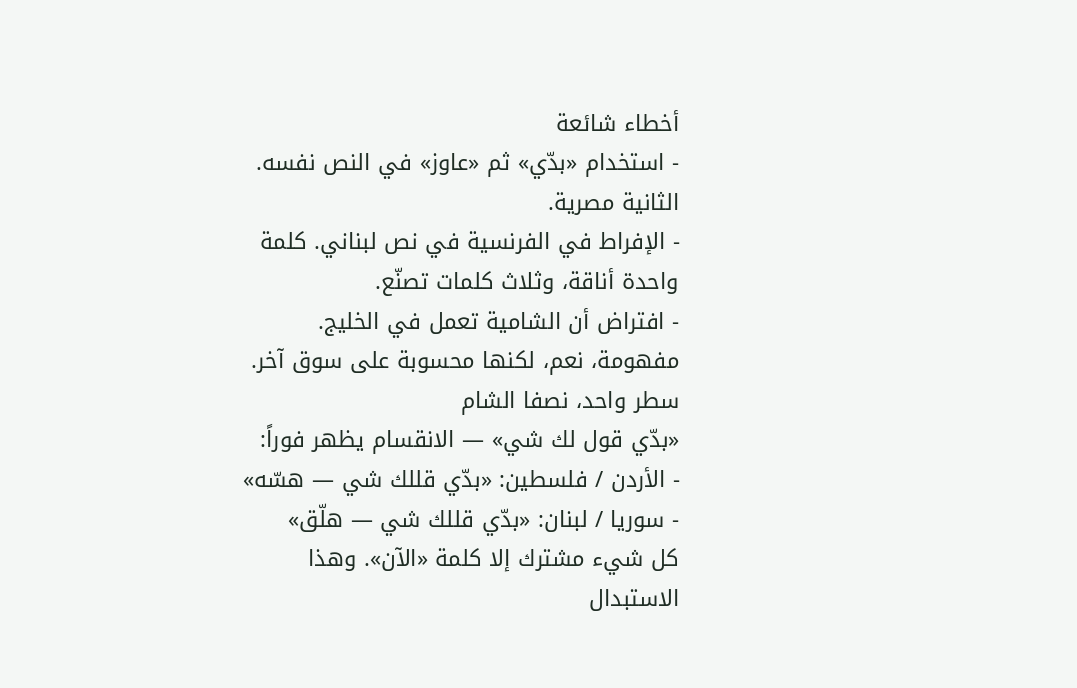أخطاء شائعة
- استخدام «بدّي» ثم «عاوز» في النص نفسه. الثانية مصرية.
- الإفراط في الفرنسية في نص لبناني. كلمة واحدة أناقة، وثلاث كلمات تصنّع.
- افتراض أن الشامية تعمل في الخليج. مفهومة، نعم، لكنها محسوبة على سوق آخر.
سطر واحد، نصفا الشام
«بدّي قول لك شي» — الانقسام يظهر فوراً:
- الأردن / فلسطين: «بدّي قللك شي — هسّه»
- سوريا / لبنان: «بدّي قللك شي — هلّق»
كل شيء مشترك إلا كلمة «الآن». وهذا الاستبدال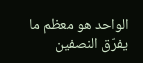الواحد هو معظم ما يفرّق النصفين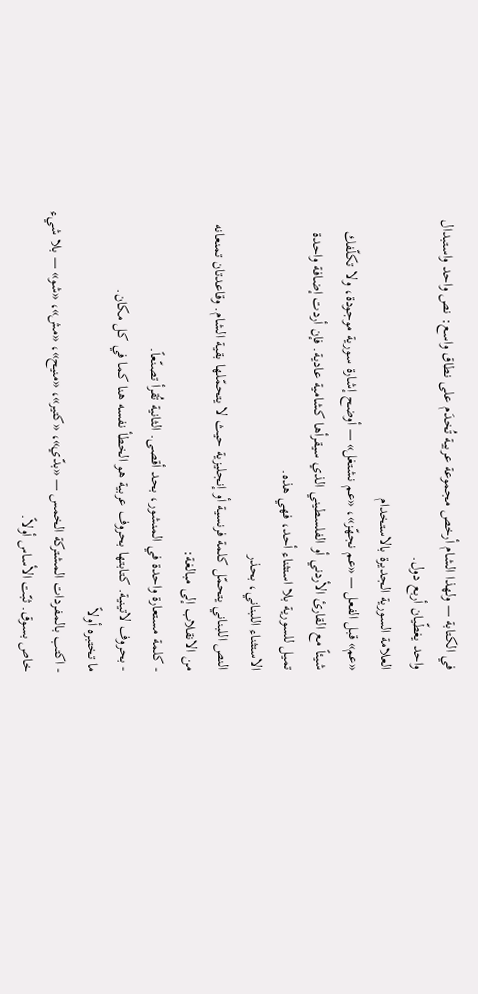في الكتابة — ولهذا الشام أرخص مجموعة عربية تُخدَم على نطاق واسع: نص واحد واستبدال واحد يغطّيان أربع دول.
العلامة السورية الجديرة بالاستخدام
«عم» قبل الفعل — «عم نجهّز»، «عم نشتغل» — أوضح إشارة سورية موجودة، ولا تكلّفك شيئاً مع القارئ الأردني أو الفلسطيني الذي سيقرأها كشامية عادية. فإن أردت إضافة واحدة تميل للسورية بلا استثناء أحد، فهي هذه.
الاستثناء اللبناني، بحذر
النص اللبناني يتحمّل كلمة فرنسية أو إنجليزية حيث لا يتحمّلها بقية الشام. وقاعدتان تمنعانه من الانقلاب إلى مبالغة:
- كلمة مستعارة واحدة في المنشور، بحد أقصى. الثانية تُقرأ تصنّعاً.
- بحروف لاتينية. كتابتها بحروف عربية هو الخطأ نفسه هنا كما في كل مكان.
ما تختبره أولاً
- اكتب بالمفردات المشتركة الخمس — «بدّي»، «كتير»، «منيح»، «مش»، «شو» — بلا شيء خاص بسوق. ثبّت الأساس أولاً.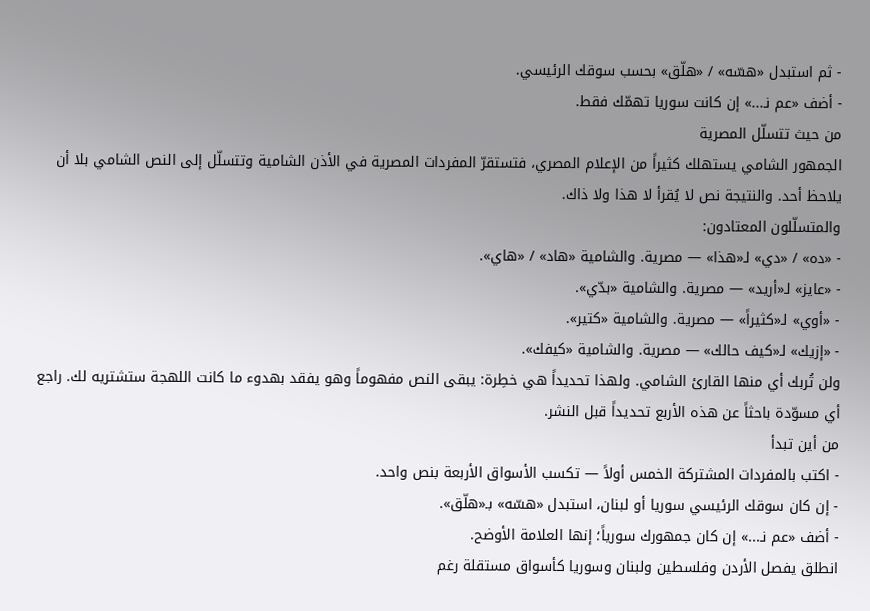- ثم استبدل «هسّه» / «هلّق» بحسب سوقك الرئيسي.
- أضف «عم نـ...» إن كانت سوريا تهمّك فقط.
من حيث تتسلّل المصرية
الجمهور الشامي يستهلك كثيراً من الإعلام المصري، فتستقرّ المفردات المصرية في الأذن الشامية وتتسلّل إلى النص الشامي بلا أن يلاحظ أحد. والنتيجة نص لا يُقرأ لا هذا ولا ذاك.
والمتسلّلون المعتادون:
- «ده» / «دي» لـ«هذا» — مصرية. والشامية «هاد» / «هاي».
- «عايز» لـ«أريد» — مصرية. والشامية «بدّي».
- «أوي» لـ«كثيراً» — مصرية. والشامية «كتير».
- «إزيك» لـ«كيف حالك» — مصرية. والشامية «كيفك».
ولن تُربك أي منها القارئ الشامي. ولهذا تحديداً هي خطِرة: يبقى النص مفهوماً وهو يفقد بهدوء ما كانت اللهجة ستشتريه لك. راجع أي مسوّدة باحثاً عن هذه الأربع تحديداً قبل النشر.
من أين تبدأ
- اكتب بالمفردات المشتركة الخمس أولاً — تكسب الأسواق الأربعة بنص واحد.
- إن كان سوقك الرئيسي سوريا أو لبنان، استبدل «هسّه» بـ«هلّق».
- أضف «عم نـ...» إن كان جمهورك سورياً؛ إنها العلامة الأوضح.
انطلق يفصل الأردن وفلسطين ولبنان وسوريا كأسواق مستقلة رغم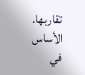تقاربها. الأساس في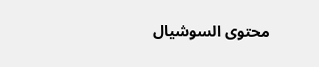محتوى السوشيال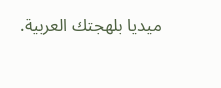ميديا بلهجتك العربية.